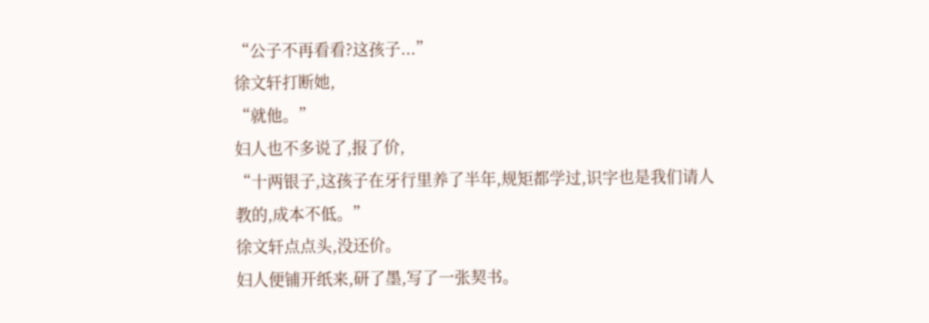“公子不再看看?这孩子...”
徐文轩打断她,
“就他。”
妇人也不多说了,报了价,
“十两银子,这孩子在牙行里养了半年,规矩都学过,识字也是我们请人教的,成本不低。”
徐文轩点点头,没还价。
妇人便铺开纸来,研了墨,写了一张契书。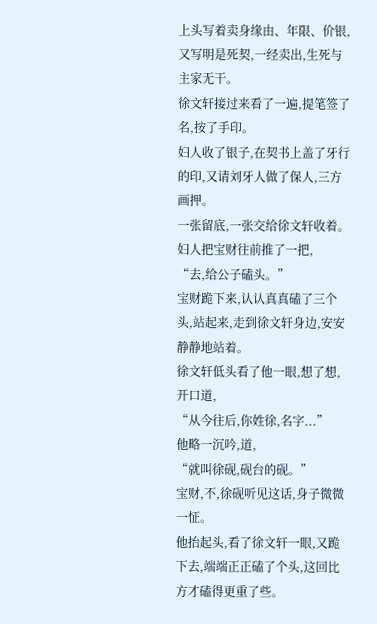上头写着卖身缘由、年限、价银,又写明是死契,一经卖出,生死与主家无干。
徐文轩接过来看了一遍,提笔签了名,按了手印。
妇人收了银子,在契书上盖了牙行的印,又请刘牙人做了保人,三方画押。
一张留底,一张交给徐文轩收着。
妇人把宝财往前推了一把,
“去,给公子磕头。”
宝财跪下来,认认真真磕了三个头,站起来,走到徐文轩身边,安安静静地站着。
徐文轩低头看了他一眼,想了想,开口道,
“从今往后,你姓徐,名字...”
他略一沉吟,道,
“就叫徐砚,砚台的砚。”
宝财,不,徐砚听见这话,身子微微一怔。
他抬起头,看了徐文轩一眼,又跪下去,端端正正磕了个头,这回比方才磕得更重了些。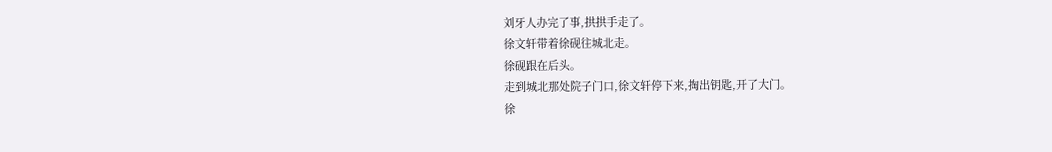刘牙人办完了事,拱拱手走了。
徐文轩带着徐砚往城北走。
徐砚跟在后头。
走到城北那处院子门口,徐文轩停下来,掏出钥匙,开了大门。
徐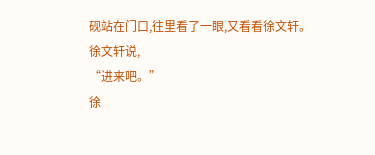砚站在门口,往里看了一眼,又看看徐文轩。
徐文轩说,
“进来吧。”
徐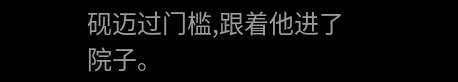砚迈过门槛,跟着他进了院子。